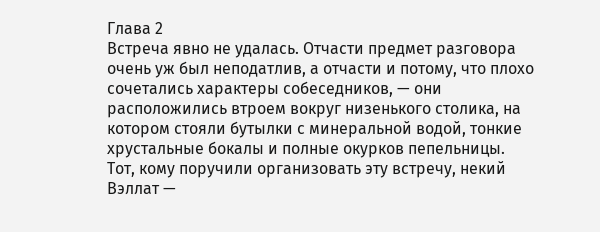Глава 2
Встреча явно не удалась. Отчасти предмет разговора очень уж был неподатлив, а отчасти и потому, что плохо сочетались характеры собеседников, — они расположились втроем вокруг низенького столика, на котором стояли бутылки с минеральной водой, тонкие хрустальные бокалы и полные окурков пепельницы. Тот, кому поручили организовать эту встречу, некий Вэллат —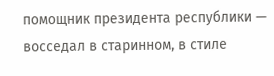помощник президента республики — восседал в старинном, в стиле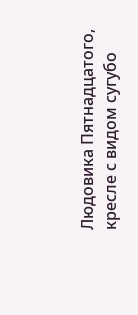Людовика Пятнадцатого, кресле с видом сугубо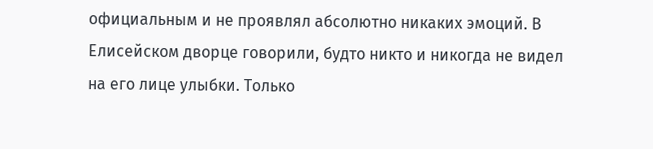официальным и не проявлял абсолютно никаких эмоций. В Елисейском дворце говорили, будто никто и никогда не видел на его лице улыбки. Только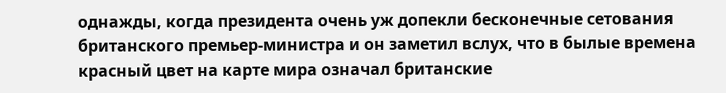однажды, когда президента очень уж допекли бесконечные сетования британского премьер-министра и он заметил вслух, что в былые времена красный цвет на карте мира означал британские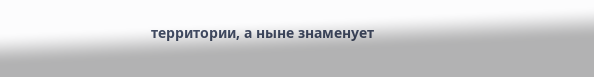территории, а ныне знаменует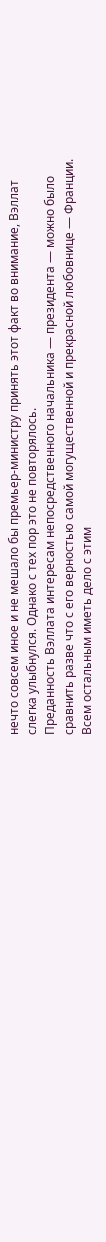нечто совсем иное и не мешало бы премьер-министру принять этот факт во внимание, Вэллат слегка улыбнулся. Однако с тех пор это не повторялось.
Преданность Вэллата интересам непосредственного начальника — президента — можно было сравнить разве что с его верностью самой могущественной и прекрасной любовнице — Франции. Всем остальным иметь дело с этим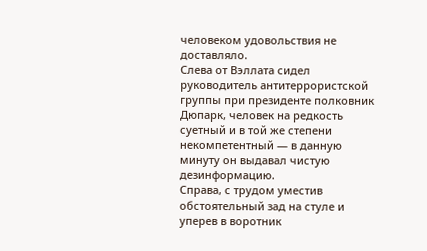человеком удовольствия не доставляло.
Слева от Вэллата сидел руководитель антитеррористской группы при президенте полковник Дюпарк, человек на редкость суетный и в той же степени некомпетентный — в данную минуту он выдавал чистую дезинформацию.
Справа, с трудом уместив обстоятельный зад на стуле и уперев в воротник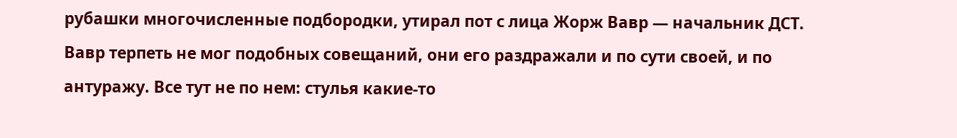рубашки многочисленные подбородки, утирал пот с лица Жорж Вавр — начальник ДСТ. Вавр терпеть не мог подобных совещаний, они его раздражали и по сути своей, и по антуражу. Все тут не по нем: стулья какие-то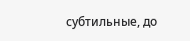субтильные, до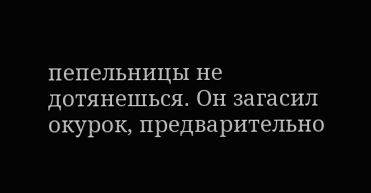пепельницы не дотянешься. Он загасил окурок, предварительно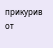прикурив от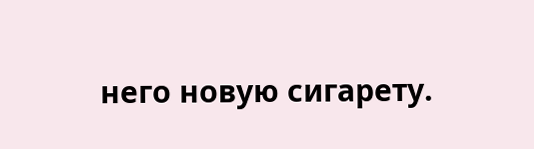него новую сигарету.